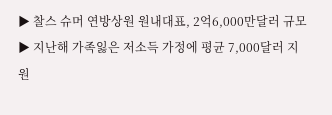▶ 찰스 슈머 연방상원 원내대표, 2억6,000만달러 규모
▶ 지난해 가족잃은 저소득 가정에 평균 7,000달러 지원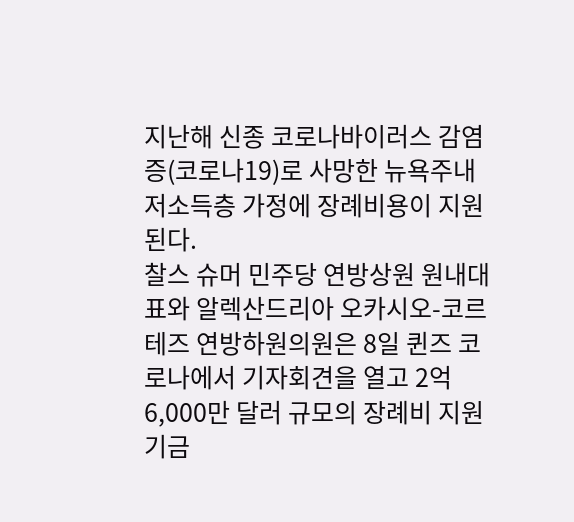지난해 신종 코로나바이러스 감염증(코로나19)로 사망한 뉴욕주내 저소득층 가정에 장례비용이 지원된다.
찰스 슈머 민주당 연방상원 원내대표와 알렉산드리아 오카시오-코르테즈 연방하원의원은 8일 퀸즈 코로나에서 기자회견을 열고 2억6,000만 달러 규모의 장례비 지원 기금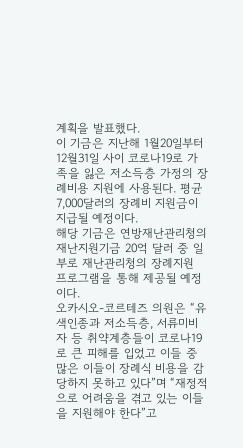계획을 발표했다.
이 기금은 지난해 1월20일부터 12월31일 사이 코로나19로 가족을 잃은 저소득층 가정의 장례비용 지원에 사용된다. 평균 7,000달러의 장례비 지원금이 지급될 예정이다.
해당 기금은 연방재난관리청의 재난지원기금 20억 달러 중 일부로 재난관리청의 장례지원 프로그램을 통해 제공될 예정이다.
오카시오-코르테즈 의원은 “유색인종과 저소득층, 서류미비자 등 취약계층들이 코로나19로 큰 피해를 입었고 이들 중 많은 이들이 장례식 비용을 감당하지 못하고 있다”며 “재정적으로 어려움을 겪고 있는 이들을 지원해야 한다”고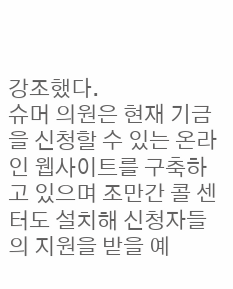강조했다.
슈머 의원은 현재 기금을 신청할 수 있는 온라인 웹사이트를 구축하고 있으며 조만간 콜 센터도 설치해 신청자들의 지원을 받을 예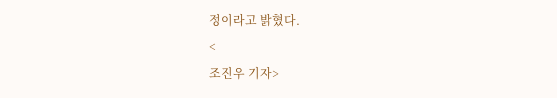정이라고 밝혔다.
<
조진우 기자>